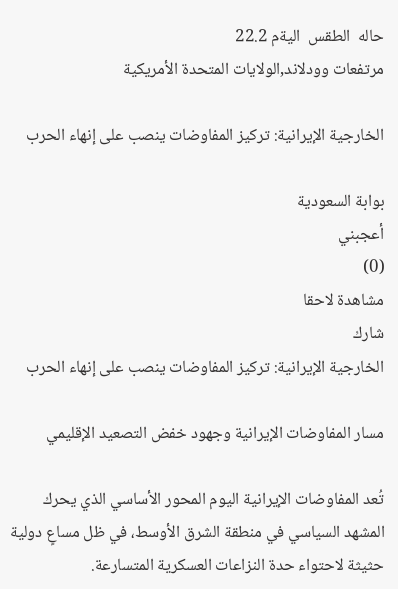حاله  الطقس  اليةم 22.2
مرتفعات وودلاند,الولايات المتحدة الأمريكية

الخارجية الإيرانية: تركيز المفاوضات ينصب على إنهاء الحرب

بوابة السعودية
أعجبني
(0)
مشاهدة لاحقا
شارك
الخارجية الإيرانية: تركيز المفاوضات ينصب على إنهاء الحرب

مسار المفاوضات الإيرانية وجهود خفض التصعيد الإقليمي

تُعد المفاوضات الإيرانية اليوم المحور الأساسي الذي يحرك المشهد السياسي في منطقة الشرق الأوسط، في ظل مساعٍ دولية حثيثة لاحتواء حدة النزاعات العسكرية المتسارعة.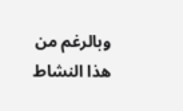وبالرغم من هذا النشاط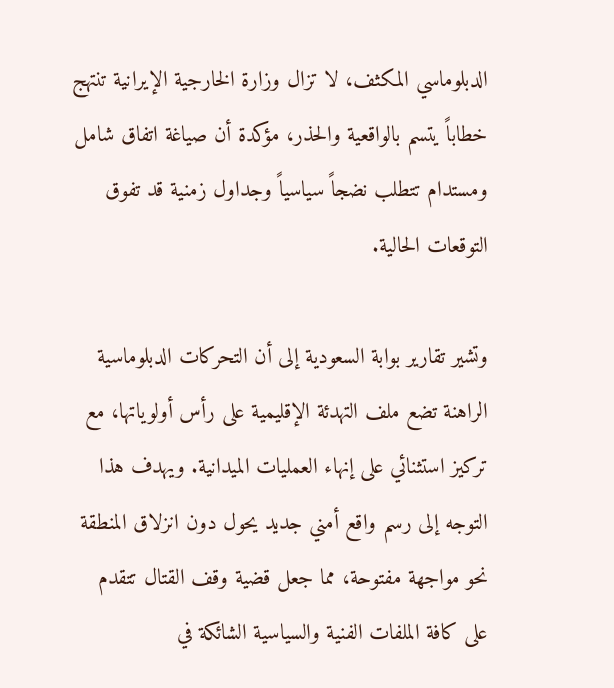الدبلوماسي المكثف، لا تزال وزارة الخارجية الإيرانية تنتهج خطاباً يتسم بالواقعية والحذر، مؤكدة أن صياغة اتفاق شامل ومستدام تتطلب نضجاً سياسياً وجداول زمنية قد تفوق التوقعات الحالية.

وتشير تقارير بوابة السعودية إلى أن التحركات الدبلوماسية الراهنة تضع ملف التهدئة الإقليمية على رأس أولوياتها، مع تركيز استثنائي على إنهاء العمليات الميدانية. ويهدف هذا التوجه إلى رسم واقع أمني جديد يحول دون انزلاق المنطقة نحو مواجهة مفتوحة، مما جعل قضية وقف القتال تتقدم على كافة الملفات الفنية والسياسية الشائكة في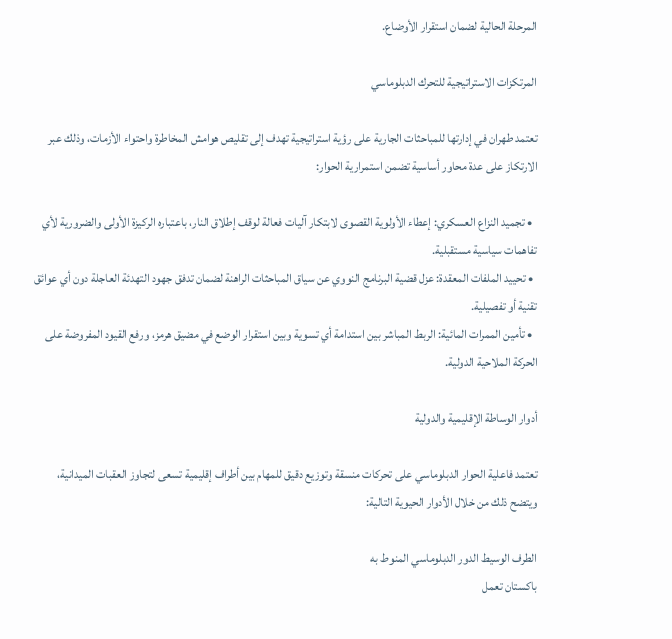المرحلة الحالية لضمان استقرار الأوضاع.

المرتكزات الاستراتيجية للتحرك الدبلوماسي

تعتمد طهران في إدارتها للمباحثات الجارية على رؤية استراتيجية تهدف إلى تقليص هوامش المخاطرة واحتواء الأزمات، وذلك عبر الارتكاز على عدة محاور أساسية تضمن استمرارية الحوار:

  • تجميد النزاع العسكري: إعطاء الأولوية القصوى لابتكار آليات فعالة لوقف إطلاق النار، باعتباره الركيزة الأولى والضرورية لأي تفاهمات سياسية مستقبلية.
  • تحييد الملفات المعقدة: عزل قضية البرنامج النووي عن سياق المباحثات الراهنة لضمان تدفق جهود التهدئة العاجلة دون أي عوائق تقنية أو تفصيلية.
  • تأمين الممرات المائية: الربط المباشر بين استدامة أي تسوية وبين استقرار الوضع في مضيق هرمز، ورفع القيود المفروضة على الحركة الملاحية الدولية.

أدوار الوساطة الإقليمية والدولية

تعتمد فاعلية الحوار الدبلوماسي على تحركات منسقة وتوزيع دقيق للمهام بين أطراف إقليمية تسعى لتجاوز العقبات الميدانية، ويتضح ذلك من خلال الأدوار الحيوية التالية:

الطرف الوسيط الدور الدبلوماسي المنوط به
باكستان تعمل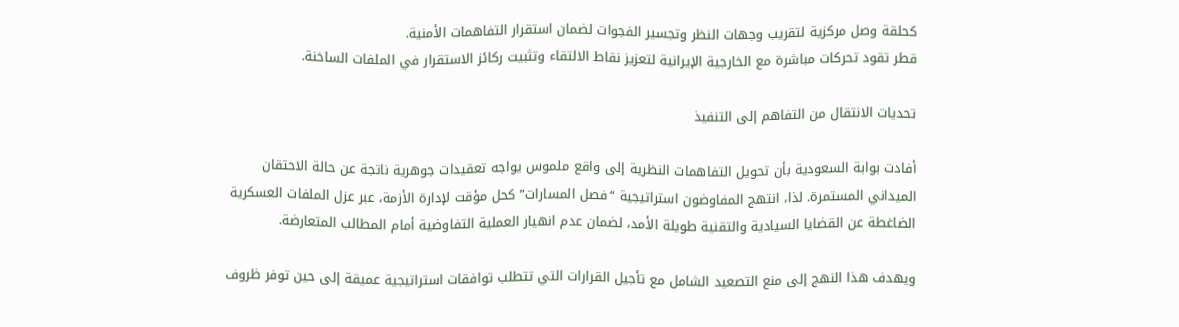كحلقة وصل مركزية لتقريب وجهات النظر وتجسير الفجوات لضمان استقرار التفاهمات الأمنية.
قطر تقود تحركات مباشرة مع الخارجية الإيرانية لتعزيز نقاط الالتقاء وتثبيت ركائز الاستقرار في الملفات الساخنة.

تحديات الانتقال من التفاهم إلى التنفيذ

أفادت بوابة السعودية بأن تحويل التفاهمات النظرية إلى واقع ملموس يواجه تعقيدات جوهرية ناتجة عن حالة الاحتقان الميداني المستمرة. لذا، انتهج المفاوضون استراتيجية “فصل المسارات” كحل مؤقت لإدارة الأزمة، عبر عزل الملفات العسكرية الضاغطة عن القضايا السيادية والتقنية طويلة الأمد، لضمان عدم انهيار العملية التفاوضية أمام المطالب المتعارضة.

ويهدف هذا النهج إلى منع التصعيد الشامل مع تأجيل القرارات التي تتطلب توافقات استراتيجية عميقة إلى حين توفر ظروف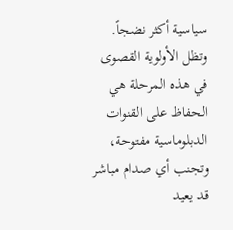سياسية أكثر نضجاً. وتظل الأولوية القصوى في هذه المرحلة هي الحفاظ على القنوات الدبلوماسية مفتوحة، وتجنب أي صدام مباشر قد يعيد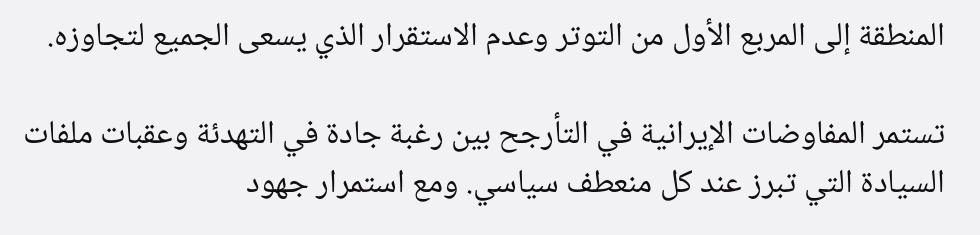المنطقة إلى المربع الأول من التوتر وعدم الاستقرار الذي يسعى الجميع لتجاوزه.

تستمر المفاوضات الإيرانية في التأرجح بين رغبة جادة في التهدئة وعقبات ملفات السيادة التي تبرز عند كل منعطف سياسي. ومع استمرار جهود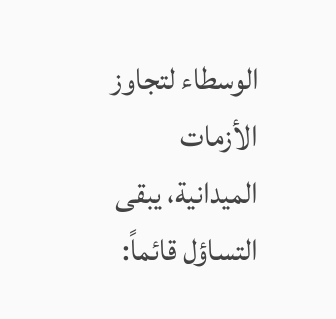الوسطاء لتجاوز الأزمات الميدانية، يبقى التساؤل قائماً: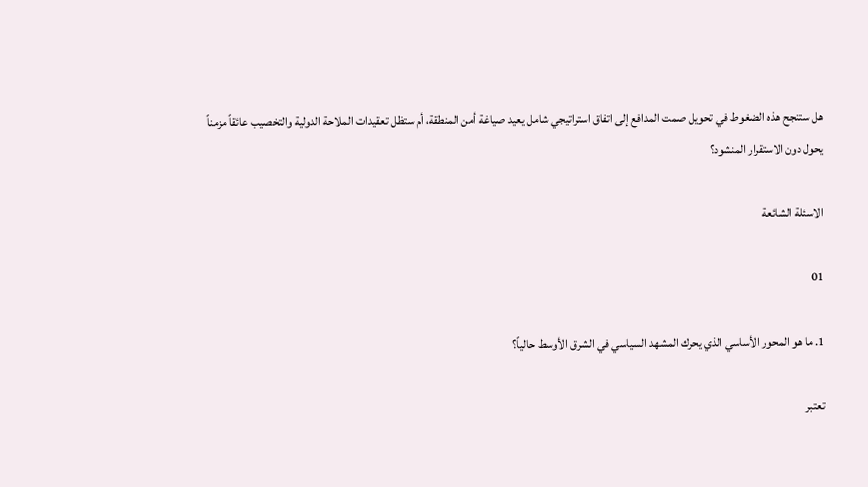هل ستنجح هذه الضغوط في تحويل صمت المدافع إلى اتفاق استراتيجي شامل يعيد صياغة أمن المنطقة، أم ستظل تعقيدات الملاحة الدولية والتخصيب عائقاً مزمناً يحول دون الاستقرار المنشود؟

الاسئلة الشائعة

01

1. ما هو المحور الأساسي الذي يحرك المشهد السياسي في الشرق الأوسط حالياً؟

تعتبر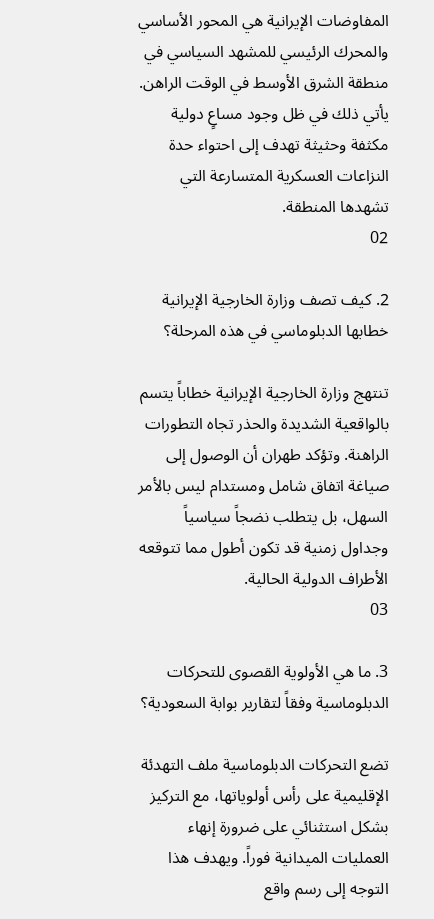المفاوضات الإيرانية هي المحور الأساسي والمحرك الرئيسي للمشهد السياسي في منطقة الشرق الأوسط في الوقت الراهن. يأتي ذلك في ظل وجود مساعٍ دولية مكثفة وحثيثة تهدف إلى احتواء حدة النزاعات العسكرية المتسارعة التي تشهدها المنطقة.
02

2. كيف تصف وزارة الخارجية الإيرانية خطابها الدبلوماسي في هذه المرحلة؟

تنتهج وزارة الخارجية الإيرانية خطاباً يتسم بالواقعية الشديدة والحذر تجاه التطورات الراهنة. وتؤكد طهران أن الوصول إلى صياغة اتفاق شامل ومستدام ليس بالأمر السهل، بل يتطلب نضجاً سياسياً وجداول زمنية قد تكون أطول مما تتوقعه الأطراف الدولية الحالية.
03

3. ما هي الأولوية القصوى للتحركات الدبلوماسية وفقاً لتقارير بوابة السعودية؟

تضع التحركات الدبلوماسية ملف التهدئة الإقليمية على رأس أولوياتها، مع التركيز بشكل استثنائي على ضرورة إنهاء العمليات الميدانية فوراً. ويهدف هذا التوجه إلى رسم واقع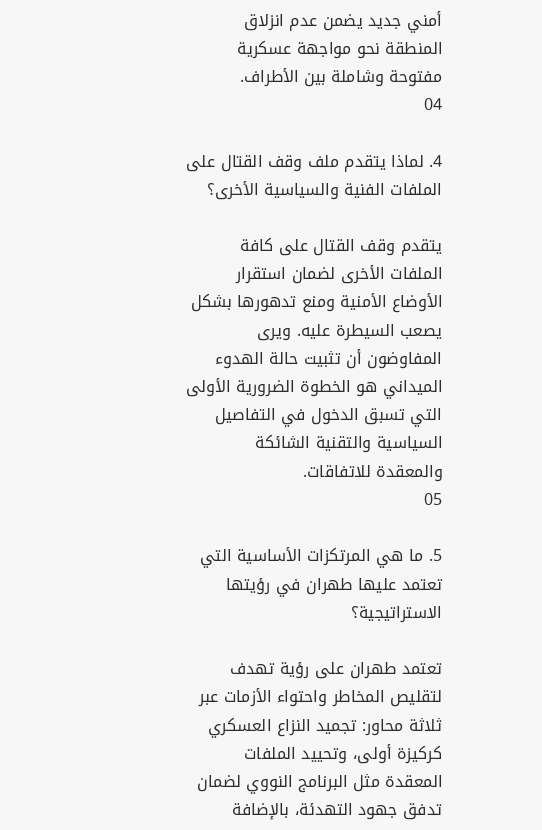أمني جديد يضمن عدم انزلاق المنطقة نحو مواجهة عسكرية مفتوحة وشاملة بين الأطراف.
04

4. لماذا يتقدم ملف وقف القتال على الملفات الفنية والسياسية الأخرى؟

يتقدم وقف القتال على كافة الملفات الأخرى لضمان استقرار الأوضاع الأمنية ومنع تدهورها بشكل يصعب السيطرة عليه. ويرى المفاوضون أن تثبيت حالة الهدوء الميداني هو الخطوة الضرورية الأولى التي تسبق الدخول في التفاصيل السياسية والتقنية الشائكة والمعقدة للاتفاقات.
05

5. ما هي المرتكزات الأساسية التي تعتمد عليها طهران في رؤيتها الاستراتيجية؟

تعتمد طهران على رؤية تهدف لتقليص المخاطر واحتواء الأزمات عبر ثلاثة محاور: تجميد النزاع العسكري كركيزة أولى، وتحييد الملفات المعقدة مثل البرنامج النووي لضمان تدفق جهود التهدئة، بالإضافة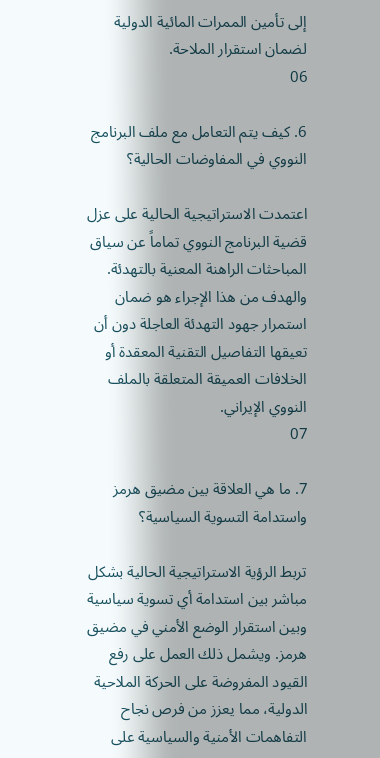إلى تأمين الممرات المائية الدولية لضمان استقرار الملاحة.
06

6. كيف يتم التعامل مع ملف البرنامج النووي في المفاوضات الحالية؟

اعتمدت الاستراتيجية الحالية على عزل قضية البرنامج النووي تماماً عن سياق المباحثات الراهنة المعنية بالتهدئة. والهدف من هذا الإجراء هو ضمان استمرار جهود التهدئة العاجلة دون أن تعيقها التفاصيل التقنية المعقدة أو الخلافات العميقة المتعلقة بالملف النووي الإيراني.
07

7. ما هي العلاقة بين مضيق هرمز واستدامة التسوية السياسية؟

تربط الرؤية الاستراتيجية الحالية بشكل مباشر بين استدامة أي تسوية سياسية وبين استقرار الوضع الأمني في مضيق هرمز. ويشمل ذلك العمل على رفع القيود المفروضة على الحركة الملاحية الدولية، مما يعزز من فرص نجاح التفاهمات الأمنية والسياسية على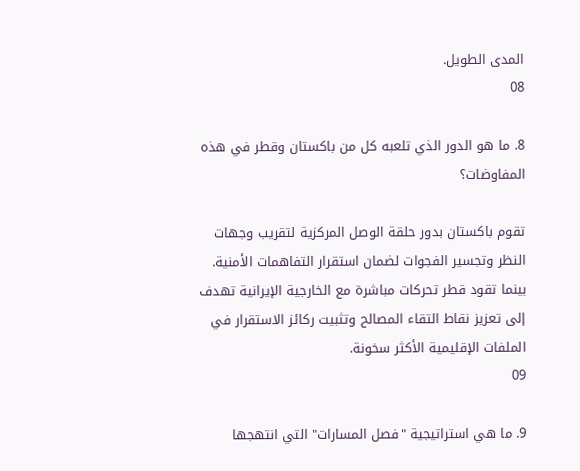المدى الطويل.
08

8. ما هو الدور الذي تلعبه كل من باكستان وقطر في هذه المفاوضات؟

تقوم باكستان بدور حلقة الوصل المركزية لتقريب وجهات النظر وتجسير الفجوات لضمان استقرار التفاهمات الأمنية. بينما تقود قطر تحركات مباشرة مع الخارجية الإيرانية تهدف إلى تعزيز نقاط التقاء المصالح وتثبيت ركائز الاستقرار في الملفات الإقليمية الأكثر سخونة.
09

9. ما هي استراتيجية "فصل المسارات" التي انتهجها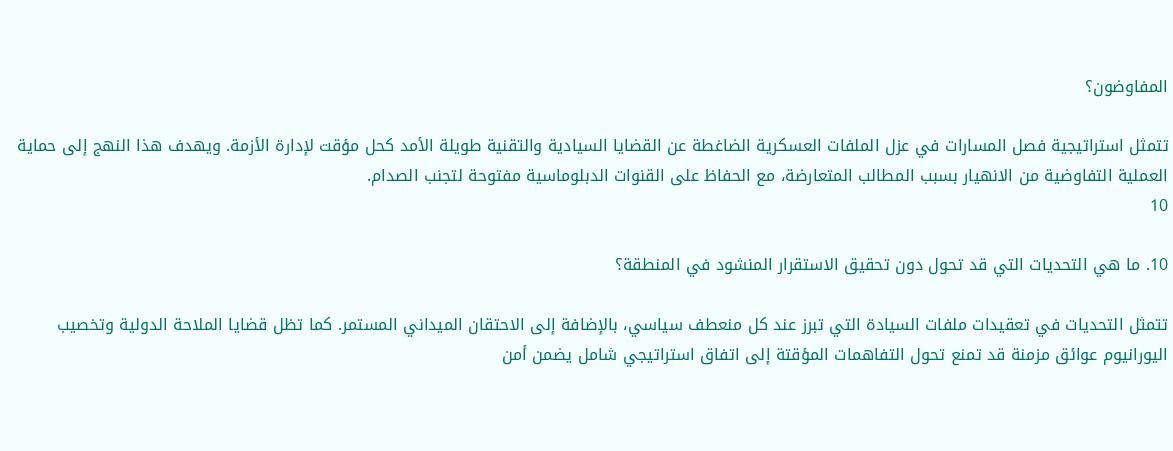المفاوضون؟

تتمثل استراتيجية فصل المسارات في عزل الملفات العسكرية الضاغطة عن القضايا السيادية والتقنية طويلة الأمد كحل مؤقت لإدارة الأزمة. ويهدف هذا النهج إلى حماية العملية التفاوضية من الانهيار بسبب المطالب المتعارضة، مع الحفاظ على القنوات الدبلوماسية مفتوحة لتجنب الصدام.
10

10. ما هي التحديات التي قد تحول دون تحقيق الاستقرار المنشود في المنطقة؟

تتمثل التحديات في تعقيدات ملفات السيادة التي تبرز عند كل منعطف سياسي، بالإضافة إلى الاحتقان الميداني المستمر. كما تظل قضايا الملاحة الدولية وتخصيب اليورانيوم عوائق مزمنة قد تمنع تحول التفاهمات المؤقتة إلى اتفاق استراتيجي شامل يضمن أمن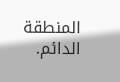المنطقة الدائم.